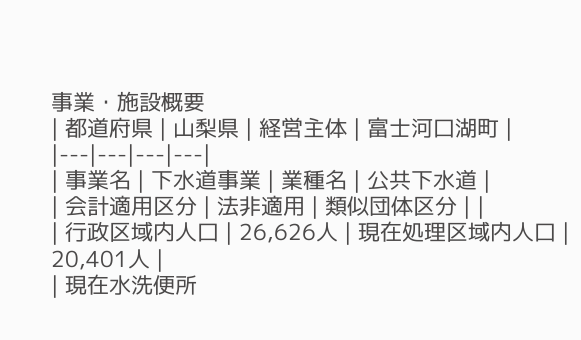事業・施設概要
| 都道府県 | 山梨県 | 経営主体 | 富士河口湖町 |
|---|---|---|---|
| 事業名 | 下水道事業 | 業種名 | 公共下水道 |
| 会計適用区分 | 法非適用 | 類似団体区分 | |
| 行政区域内人口 | 26,626人 | 現在処理区域内人口 | 20,401人 |
| 現在水洗便所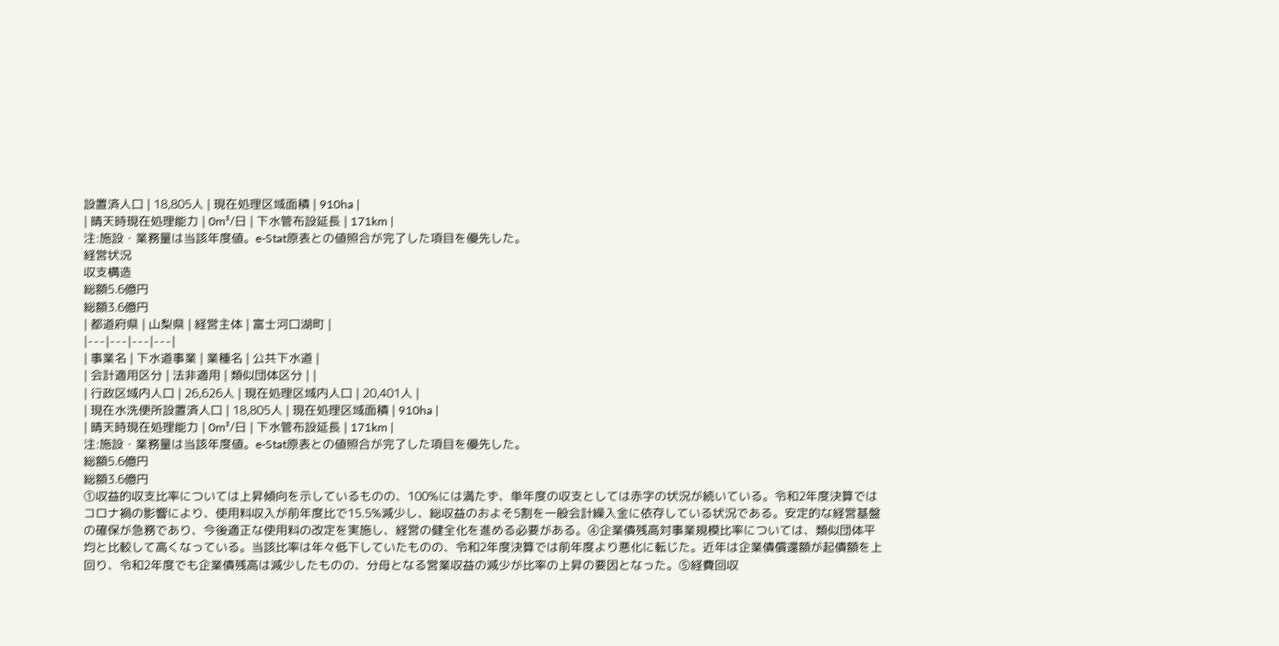設置済人口 | 18,805人 | 現在処理区域面積 | 910ha |
| 晴天時現在処理能力 | 0m³/日 | 下水管布設延長 | 171km |
注:施設・業務量は当該年度値。e-Stat原表との値照合が完了した項目を優先した。
経営状況
収支構造
総額5.6億円
総額3.6億円
| 都道府県 | 山梨県 | 経営主体 | 富士河口湖町 |
|---|---|---|---|
| 事業名 | 下水道事業 | 業種名 | 公共下水道 |
| 会計適用区分 | 法非適用 | 類似団体区分 | |
| 行政区域内人口 | 26,626人 | 現在処理区域内人口 | 20,401人 |
| 現在水洗便所設置済人口 | 18,805人 | 現在処理区域面積 | 910ha |
| 晴天時現在処理能力 | 0m³/日 | 下水管布設延長 | 171km |
注:施設・業務量は当該年度値。e-Stat原表との値照合が完了した項目を優先した。
総額5.6億円
総額3.6億円
①収益的収支比率については上昇傾向を示しているものの、100%には満たず、単年度の収支としては赤字の状況が続いている。令和2年度決算ではコロナ禍の影響により、使用料収入が前年度比で15.5%減少し、総収益のおよそ5割を一般会計繰入金に依存している状況である。安定的な経営基盤の確保が急務であり、今後適正な使用料の改定を実施し、経営の健全化を進める必要がある。④企業債残高対事業規模比率については、類似団体平均と比較して高くなっている。当該比率は年々低下していたものの、令和2年度決算では前年度より悪化に転じた。近年は企業債償還額が起債額を上回り、令和2年度でも企業債残高は減少したものの、分母となる営業収益の減少が比率の上昇の要因となった。⑤経費回収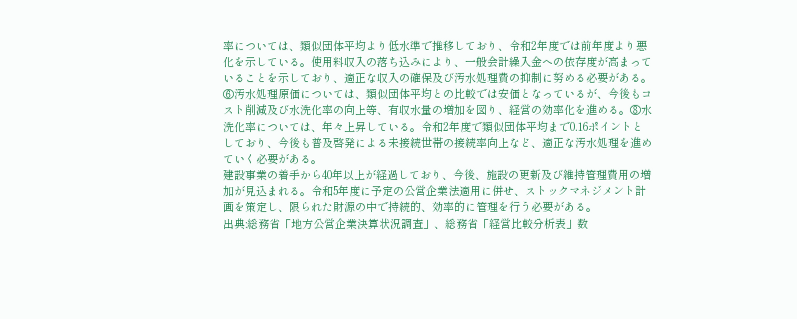率については、類似団体平均より低水準で推移しており、令和2年度では前年度より悪化を示している。使用料収入の落ち込みにより、一般会計繰入金への依存度が高まっていることを示しており、適正な収入の確保及び汚水処理費の抑制に努める必要がある。⑥汚水処理原価については、類似団体平均との比較では安価となっているが、今後もコスト削減及び水洗化率の向上等、有収水量の増加を図り、経営の効率化を進める。⑧水洗化率については、年々上昇している。令和2年度で類似団体平均まで0.16ポイントとしており、今後も普及啓発による未接続世帯の接続率向上など、適正な汚水処理を進めていく必要がある。
建設事業の着手から40年以上が経過しており、今後、施設の更新及び維持管理費用の増加が見込まれる。令和5年度に予定の公営企業法適用に併せ、ストックマネジメント計画を策定し、限られた財源の中で持続的、効率的に管理を行う必要がある。
出典:総務省「地方公営企業決算状況調査」、総務省「経営比較分析表」数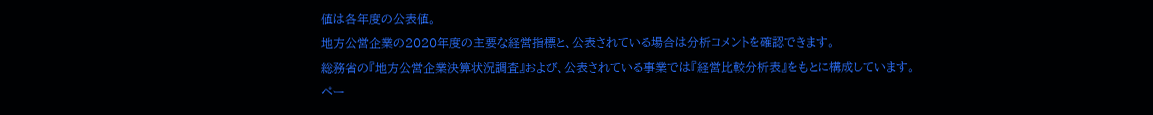値は各年度の公表値。
地方公営企業の2020年度の主要な経営指標と、公表されている場合は分析コメントを確認できます。
総務省の『地方公営企業決算状況調査』および、公表されている事業では『経営比較分析表』をもとに構成しています。
ペー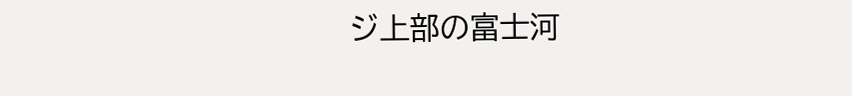ジ上部の富士河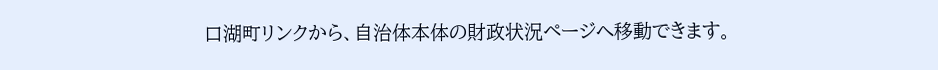口湖町リンクから、自治体本体の財政状況ページへ移動できます。